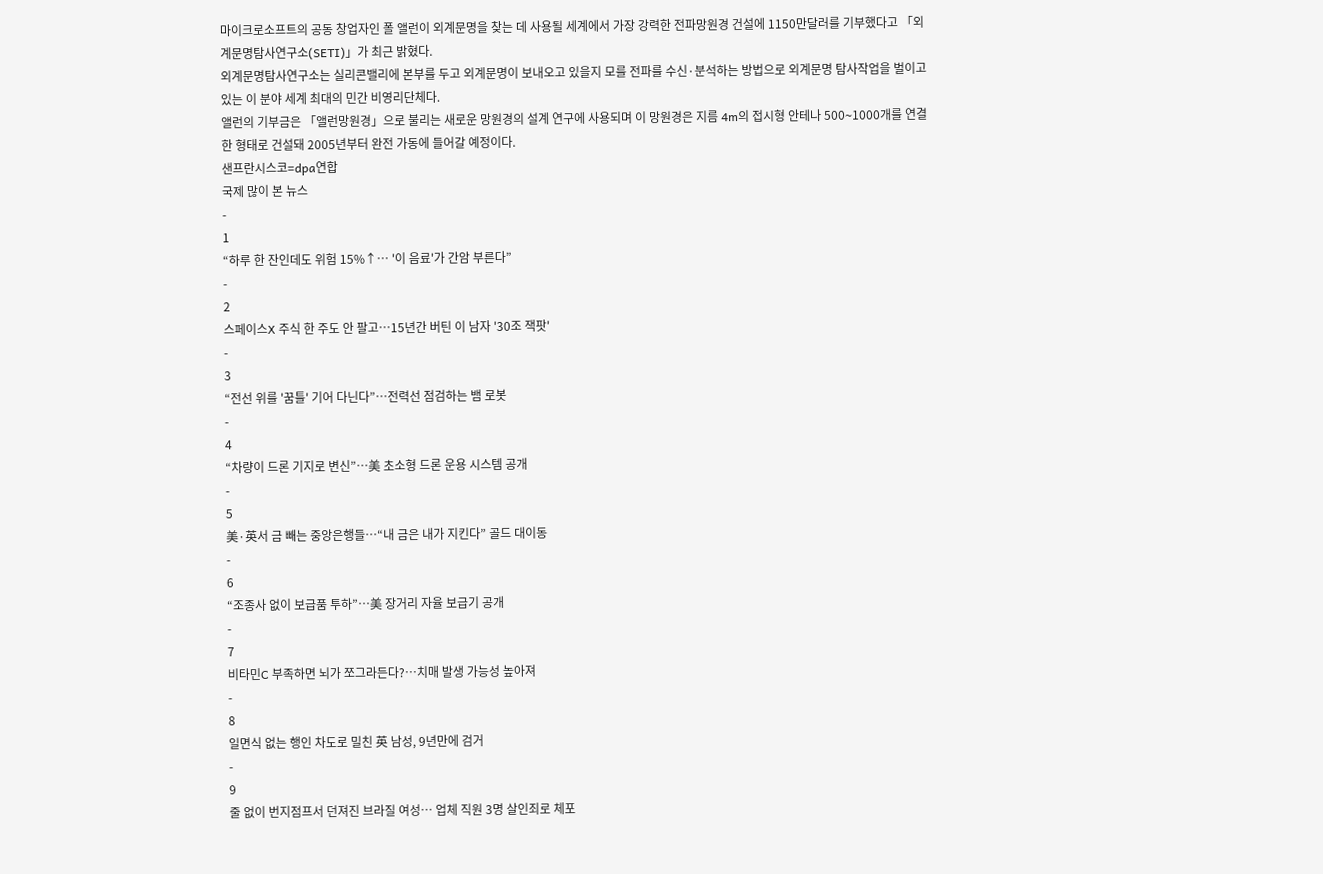마이크로소프트의 공동 창업자인 폴 앨런이 외계문명을 찾는 데 사용될 세계에서 가장 강력한 전파망원경 건설에 1150만달러를 기부했다고 「외계문명탐사연구소(SETI)」가 최근 밝혔다.
외계문명탐사연구소는 실리콘밸리에 본부를 두고 외계문명이 보내오고 있을지 모를 전파를 수신·분석하는 방법으로 외계문명 탐사작업을 벌이고 있는 이 분야 세계 최대의 민간 비영리단체다.
앨런의 기부금은 「앨런망원경」으로 불리는 새로운 망원경의 설계 연구에 사용되며 이 망원경은 지름 4m의 접시형 안테나 500∼1000개를 연결한 형태로 건설돼 2005년부터 완전 가동에 들어갈 예정이다.
샌프란시스코=dpa연합
국제 많이 본 뉴스
-
1
“하루 한 잔인데도 위험 15%↑… '이 음료'가 간암 부른다”
-
2
스페이스X 주식 한 주도 안 팔고…15년간 버틴 이 남자 '30조 잭팟'
-
3
“전선 위를 '꿈틀' 기어 다닌다”…전력선 점검하는 뱀 로봇
-
4
“차량이 드론 기지로 변신”…美 초소형 드론 운용 시스템 공개
-
5
美·英서 금 빼는 중앙은행들…“내 금은 내가 지킨다” 골드 대이동
-
6
“조종사 없이 보급품 투하”…美 장거리 자율 보급기 공개
-
7
비타민C 부족하면 뇌가 쪼그라든다?…치매 발생 가능성 높아져
-
8
일면식 없는 행인 차도로 밀친 英 남성, 9년만에 검거
-
9
줄 없이 번지점프서 던져진 브라질 여성… 업체 직원 3명 살인죄로 체포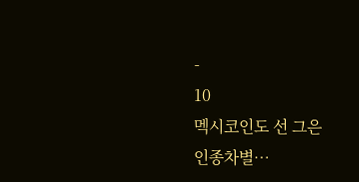-
10
멕시코인도 선 그은 인종차별…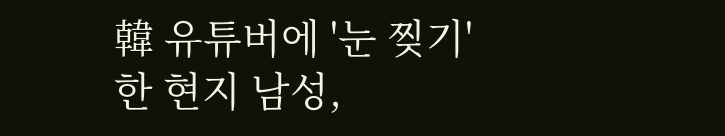韓 유튜버에 '눈 찢기' 한 현지 남성,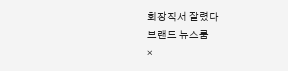회장직서 잘렸다
브랜드 뉴스룸
×